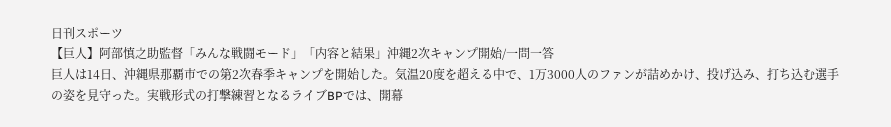日刊スポーツ
【巨人】阿部慎之助監督「みんな戦闘モード」「内容と結果」沖縄2次キャンプ開始/一問一答
巨人は14日、沖縄県那覇市での第2次春季キャンプを開始した。気温20度を超える中で、1万3000人のファンが詰めかけ、投げ込み、打ち込む選手の姿を見守った。実戦形式の打撃練習となるライブBPでは、開幕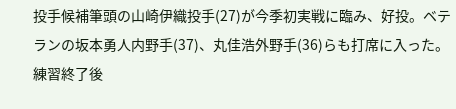投手候補筆頭の山崎伊織投手(27)が今季初実戦に臨み、好投。ベテランの坂本勇人内野手(37)、丸佳浩外野手(36)らも打席に入った。練習終了後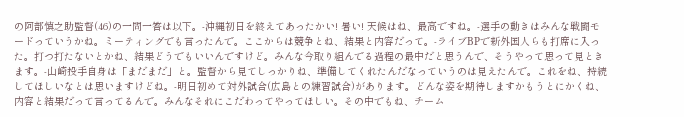の阿部慎之助監督(46)の一問一答は以下。-沖縄初日を終えてあったかい! 暑い! 天候はね、最高ですね。-選手の動きはみんな戦闘モードっていうかね。ミーティングでも言ったんで。ここからは競争とね、結果と内容だって。-ライブBPで新外国人らも打席に入った。打つ打たないとかね、結果どうでもいいんですけど。みんな今取り組んでる過程の最中だと思うんで、そうやって思って見ときます。-山崎投手自身は「まだまだ」と。監督から見てしっかりね、準備してくれたんだなっていうのは見えたんで。これをね、持続してほしいなとは思いますけどね。-明日初めて対外試合(広島との練習試合)があります。どんな姿を期待しますかもうとにかくね、内容と結果だって言ってるんで。みんなそれにこだわってやってほしい。その中でもね、チーム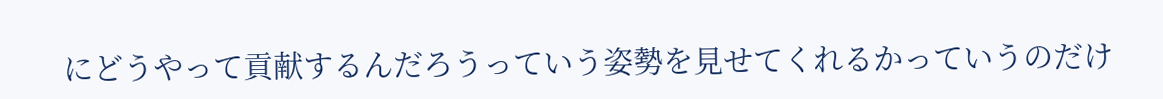にどうやって貢献するんだろうっていう姿勢を見せてくれるかっていうのだけ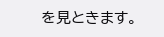を見ときます。